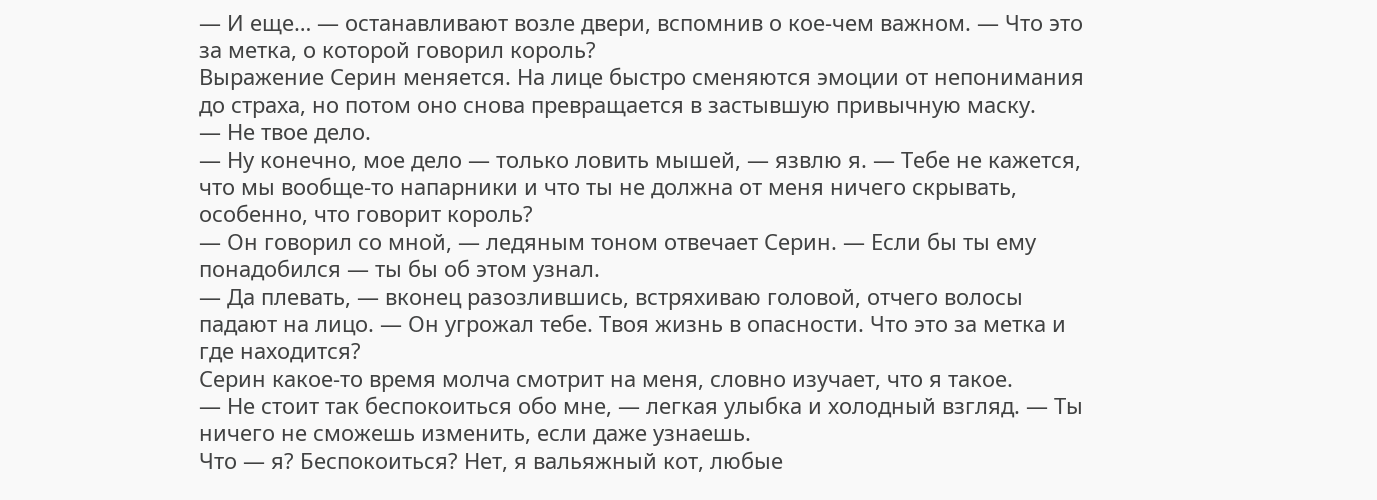― И еще… ― останавливают возле двери, вспомнив о кое-чем важном. ― Что это за метка, о которой говорил король?
Выражение Серин меняется. На лице быстро сменяются эмоции от непонимания до страха, но потом оно снова превращается в застывшую привычную маску.
― Не твое дело.
― Ну конечно, мое дело ― только ловить мышей, ― язвлю я. ― Тебе не кажется, что мы вообще-то напарники и что ты не должна от меня ничего скрывать, особенно, что говорит король?
― Он говорил со мной, ― ледяным тоном отвечает Серин. ― Если бы ты ему понадобился ― ты бы об этом узнал.
― Да плевать, ― вконец разозлившись, встряхиваю головой, отчего волосы падают на лицо. ― Он угрожал тебе. Твоя жизнь в опасности. Что это за метка и где находится?
Серин какое-то время молча смотрит на меня, словно изучает, что я такое.
― Не стоит так беспокоиться обо мне, ― легкая улыбка и холодный взгляд. ― Ты ничего не сможешь изменить, если даже узнаешь.
Что ― я? Беспокоиться? Нет, я вальяжный кот, любые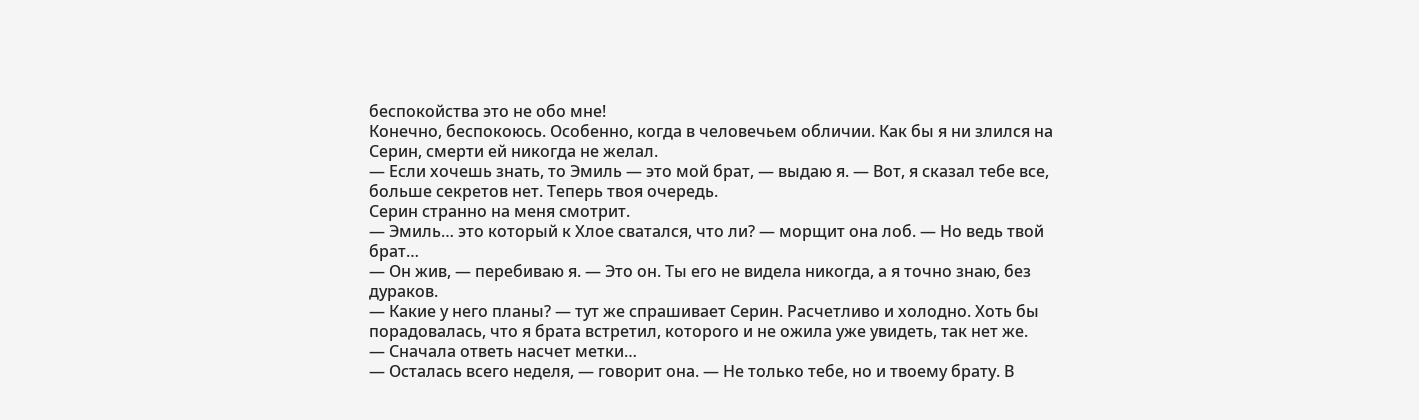беспокойства это не обо мне!
Конечно, беспокоюсь. Особенно, когда в человечьем обличии. Как бы я ни злился на Серин, смерти ей никогда не желал.
― Если хочешь знать, то Эмиль ― это мой брат, ― выдаю я. ― Вот, я сказал тебе все, больше секретов нет. Теперь твоя очередь.
Серин странно на меня смотрит.
― Эмиль… это который к Хлое сватался, что ли? ― морщит она лоб. ― Но ведь твой брат…
― Он жив, ― перебиваю я. ― Это он. Ты его не видела никогда, а я точно знаю, без дураков.
― Какие у него планы? ― тут же спрашивает Серин. Расчетливо и холодно. Хоть бы порадовалась, что я брата встретил, которого и не ожила уже увидеть, так нет же.
― Сначала ответь насчет метки…
― Осталась всего неделя, ― говорит она. ― Не только тебе, но и твоему брату. В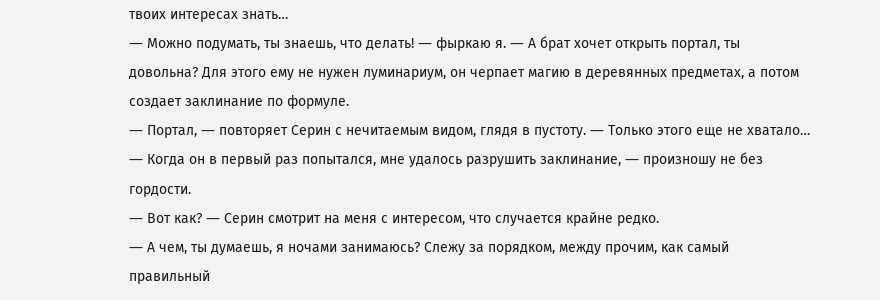твоих интересах знать…
― Можно подумать, ты знаешь, что делать! ― фыркаю я. ― А брат хочет открыть портал, ты довольна? Для этого ему не нужен луминариум, он черпает магию в деревянных предметах, а потом создает заклинание по формуле.
― Портал, ― повторяет Серин с нечитаемым видом, глядя в пустоту. ― Только этого еще не хватало…
― Когда он в первый раз попытался, мне удалось разрушить заклинание, ― произношу не без гордости.
― Вот как? ― Серин смотрит на меня с интересом, что случается крайне редко.
― А чем, ты думаешь, я ночами занимаюсь? Слежу за порядком, между прочим, как самый правильный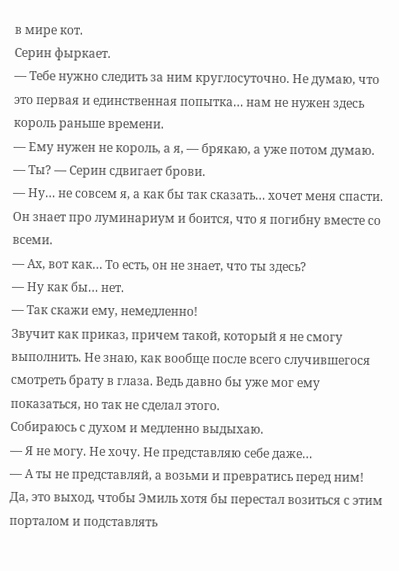в мире кот.
Серин фыркает.
― Тебе нужно следить за ним круглосуточно. Не думаю, что это первая и единственная попытка… нам не нужен здесь король раньше времени.
― Ему нужен не король, а я, ― брякаю, а уже потом думаю.
― Ты? ― Серин сдвигает брови.
― Ну… не совсем я, а как бы так сказать… хочет меня спасти. Он знает про луминариум и боится, что я погибну вместе со всеми.
― Ах, вот как… То есть, он не знает, что ты здесь?
― Ну как бы… нет.
― Так скажи ему, немедленно!
Звучит как приказ, причем такой, который я не смогу выполнить. Не знаю, как вообще после всего случившегося смотреть брату в глаза. Ведь давно бы уже мог ему показаться, но так не сделал этого.
Собираюсь с духом и медленно выдыхаю.
― Я не могу. Не хочу. Не представляю себе даже…
― А ты не представляй, а возьми и превратись перед ним!
Да, это выход, чтобы Эмиль хотя бы перестал возиться с этим порталом и подставлять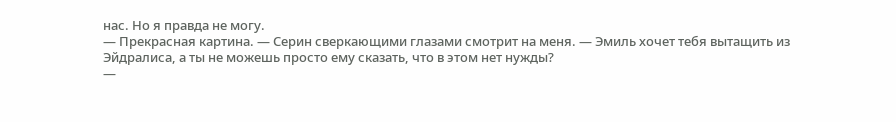нас. Но я правда не могу.
― Прекрасная картина. ― Серин сверкающими глазами смотрит на меня. ― Эмиль хочет тебя вытащить из Эйдралиса, а ты не можешь просто ему сказать, что в этом нет нужды?
―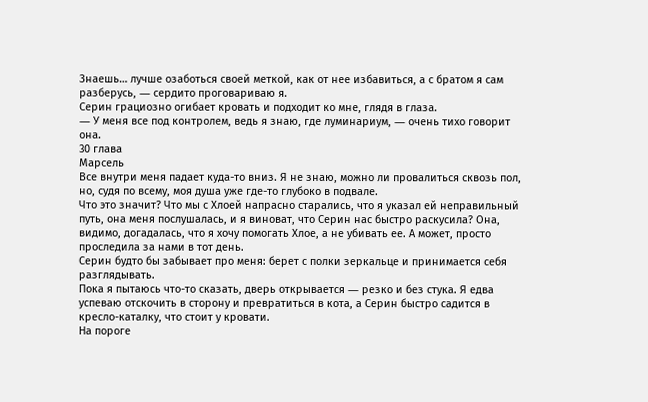Знаешь… лучше озаботься своей меткой, как от нее избавиться, а с братом я сам разберусь, ― сердито проговариваю я.
Серин грациозно огибает кровать и подходит ко мне, глядя в глаза.
― У меня все под контролем, ведь я знаю, где луминариум, ― очень тихо говорит она.
30 глава
Марсель
Все внутри меня падает куда-то вниз. Я не знаю, можно ли провалиться сквозь пол, но, судя по всему, моя душа уже где-то глубоко в подвале.
Что это значит? Что мы с Хлоей напрасно старались, что я указал ей неправильный путь, она меня послушалась, и я виноват, что Серин нас быстро раскусила? Она, видимо, догадалась, что я хочу помогать Хлое, а не убивать ее. А может, просто проследила за нами в тот день.
Серин будто бы забывает про меня: берет с полки зеркальце и принимается себя разглядывать.
Пока я пытаюсь что-то сказать, дверь открывается ― резко и без стука. Я едва успеваю отскочить в сторону и превратиться в кота, а Серин быстро садится в кресло-каталку, что стоит у кровати.
На пороге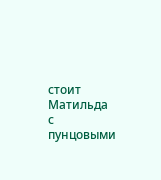стоит Матильда с пунцовыми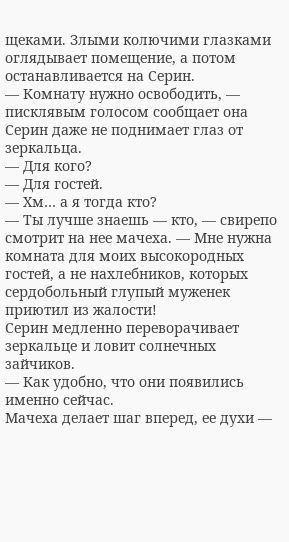щеками. Злыми колючими глазками оглядывает помещение, а потом останавливается на Серин.
— Комнату нужно освободить, ― писклявым голосом сообщает она
Серин даже не поднимает глаз от зеркальца.
— Для кого?
— Для гостей.
— Хм… а я тогда кто?
— Ты лучше знаешь ― кто, ― свирепо смотрит на нее мачеха. ― Мне нужна комната для моих высокородных гостей, а не нахлебников, которых сердобольный глупый муженек приютил из жалости!
Серин медленно переворачивает зеркальце и ловит солнечных зайчиков.
— Как удобно, что они появились именно сейчас.
Мачеха делает шаг вперед, ее духи —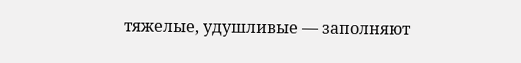тяжелые, удушливые — заполняют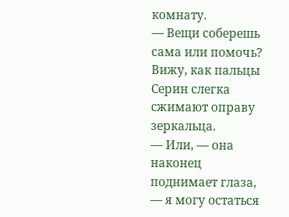комнату.
— Вещи соберешь сама или помочь?
Вижу, как пальцы Серин слегка сжимают оправу зеркальца.
— Или, — она наконец поднимает глаза, — я могу остаться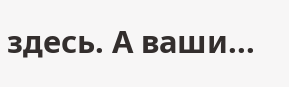здесь. А ваши...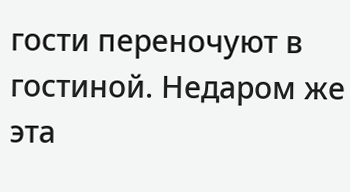гости переночуют в гостиной. Недаром же эта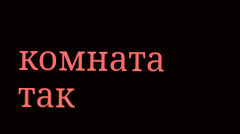комната так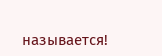называется!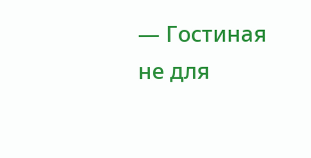— Гостиная не для